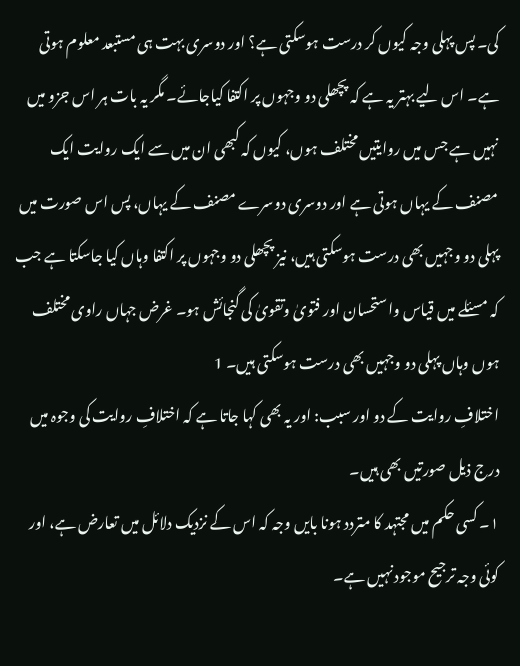کی۔ پس پہلی وجہ کیوں کر درست ہوسکتی ہے؟ اور دوسری بہت ہی مستبعد معلوم ہوتی ہے۔ اس لیے بہتر یہ ہے کہ پچھلی دو وجہوں پر اکتفا کیاجائے۔ مگر یہ بات ہر اس جزو میں نہیں ہے جس میں روایتیں مختلف ہوں، کیوں کہ کبھی ان میں سے ایک روایت ایک مصنف کے یہاں ہوتی ہے اور دوسری دوسرے مصنف کے یہاں، پس اس صورت میں پہلی دو وجہیں بھی درست ہوسکتی ہیں، نیز پچھلی دو وجہوں پر اکتفا وہاں کیا جاسکتا ہے جب کہ مسئلے میں قیاس واستحسان اور فتویٰ وتقویٰ کی گنجائش ہو۔ غرض جہاں راوی مختلف ہوں وہاں پہلی دو وجہیں بھی درست ہوسکتی ہیں۔ 1
اختلافِ روایت کے دو اور سبب: اور یہ بھی کہا جاتا ہے کہ اختلافِ روایت کی وجوہ میں درج ذیل صورتیں بھی ہیں۔
۱۔ کسی حکم میں مجتہد کا متردد ہونا بایں وجہ کہ اس کے نزدیک دلائل میں تعارض ہے، اور کوئی وجہ ترجیح موجود نہیں ہے۔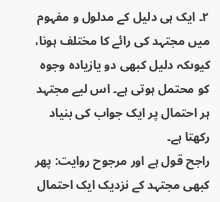۲۔ ایک ہی دلیل کے مدلول و مفہوم میں مجتہد کی رائے کا مختلف ہونا، کیوںکہ دلیل کبھی دو یازیادہ وجوہ کو محتمل ہوتی ہے۔ اس لیے مجتہد ہر احتمال پر ایک جواب کی بنیاد رکھتا ہے۔
راجح قول ہے اور مرجوح روایت: پھر کبھی مجتہد کے نزدیک ایک احتمال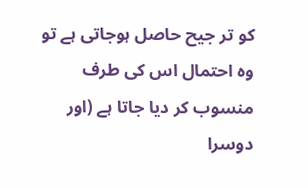کو تر جیح حاصل ہوجاتی ہے تو وہ احتمال اس کی طرف منسوب کر دیا جاتا ہے (اور دوسرا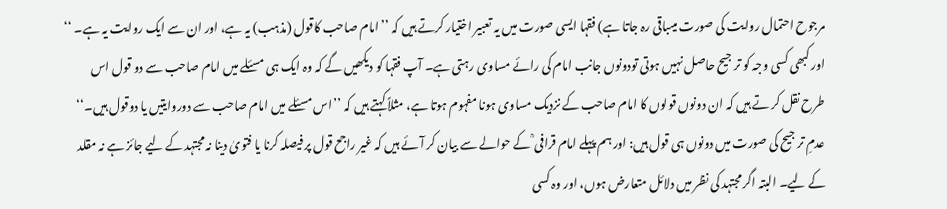مرجوح احتمال روایت کی صورت میںباقی رہ جاتا ہے) فقہا ایسی صورت میں یہ تعبیر اختیار کرتے ہیں کہ ’’امام صاحب کاقول (مذہب) یہ ہے، اور ان سے ایک روایت یہ ہے۔ ‘‘ اور کبھی کسی وجہ کو تر جیح حاصل نہیں ہوتی تودونوں جانب امام کی رائے مساوی رہتی ہے۔ آپ فقہا کو دیکھیں گے کہ وہ ایک ہی مسئلے میں امام صاحب سے دو قول اس طرح نقل کر تے ہیں کہ ان دونوں قولوں کا امام صاحب کے نزدیک مساوی ہونا مفہوم ہوتا ہے، مثلاً کہتے ہیں کہ ’’اس مسئلے میں امام صاحب سے دوروایتیں یا دوقول ہیں۔‘‘
عدمِ تر جیح کی صورت میں دونوں ہی قول ہیں: اور ہم پہلے امام قرافی ؒ کے حوالے سے بیان کر آئے ہیں کہ غیر راجح قول پر فیصلہ کرنا یا فتویٰ دینا نہ مجتہد کے لیے جائز ہے نہ مقلد کے لیے۔ البتہ اگر مجتہد کی نظر میں دلائل متعارض ہوں، اور وہ کسی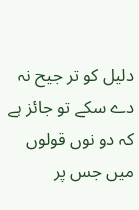دلیل کو تر جیح نہ دے سکے تو جائز ہے کہ دو نوں قولوں میں جس پر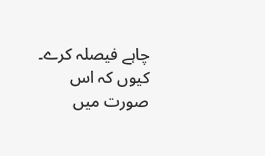چاہے فیصلہ کرے۔ کیوں کہ اس صورت میں